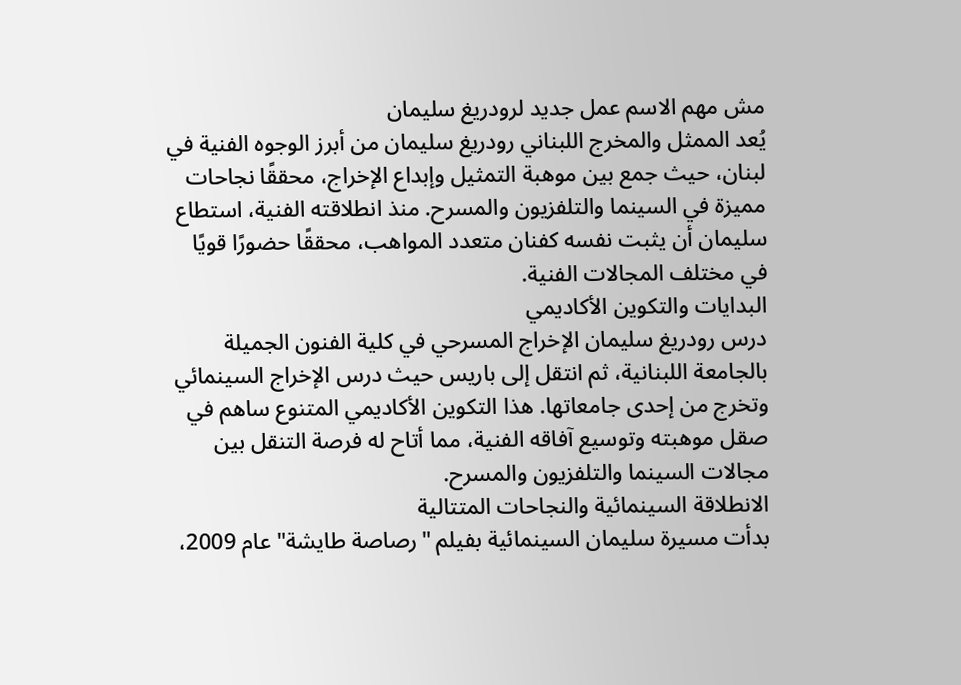مش مهم الاسم عمل جديد لرودريغ سليمان
يُعد الممثل والمخرج اللبناني رودريغ سليمان من أبرز الوجوه الفنية في لبنان، حيث جمع بين موهبة التمثيل وإبداع الإخراج، محققًا نجاحات مميزة في السينما والتلفزيون والمسرح. منذ انطلاقته الفنية، استطاع سليمان أن يثبت نفسه كفنان متعدد المواهب، محققًا حضورًا قويًا في مختلف المجالات الفنية.
البدايات والتكوين الأكاديمي
درس رودريغ سليمان الإخراج المسرحي في كلية الفنون الجميلة بالجامعة اللبنانية، ثم انتقل إلى باريس حيث درس الإخراج السينمائي وتخرج من إحدى جامعاتها. هذا التكوين الأكاديمي المتنوع ساهم في صقل موهبته وتوسيع آفاقه الفنية، مما أتاح له فرصة التنقل بين مجالات السينما والتلفزيون والمسرح.
الانطلاقة السينمائية والنجاحات المتتالية
بدأت مسيرة سليمان السينمائية بفيلم "رصاصة طايشة" عام 2009،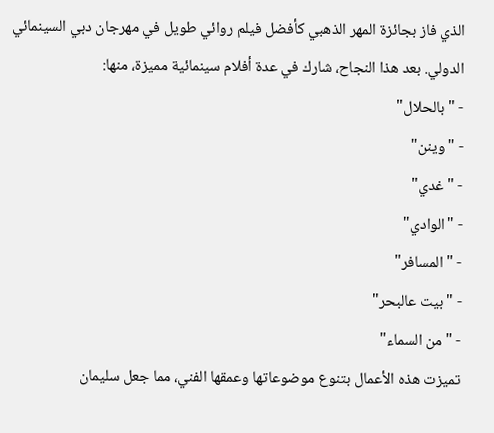الذي فاز بجائزة المهر الذهبي كأفضل فيلم روائي طويل في مهرجان دبي السينمائي الدولي. بعد هذا النجاح، شارك في عدة أفلام سينمائية مميزة، منها:
- "بالحلال"
- "وينن"
- "غدي"
- "الوادي"
- "المسافر"
- "بيت عالبحر"
- "من السماء"
تميزت هذه الأعمال بتنوع موضوعاتها وعمقها الفني، مما جعل سليمان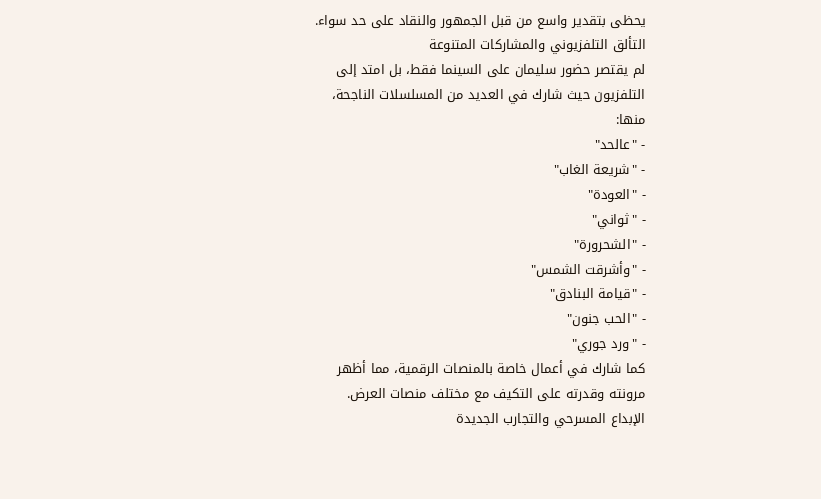يحظى بتقدير واسع من قبل الجمهور والنقاد على حد سواء.
التألق التلفزيوني والمشاركات المتنوعة
لم يقتصر حضور سليمان على السينما فقط، بل امتد إلى التلفزيون حيث شارك في العديد من المسلسلات الناجحة، منها:
- "عالحد"
- "شريعة الغاب"
- "العودة"
- "ثواني"
- "الشحرورة"
- "وأشرقت الشمس"
- "قيامة البنادق"
- "الحب جنون"
- "ورد جوري"
كما شارك في أعمال خاصة بالمنصات الرقمية، مما أظهر مرونته وقدرته على التكيف مع مختلف منصات العرض.
الإبداع المسرحي والتجارب الجديدة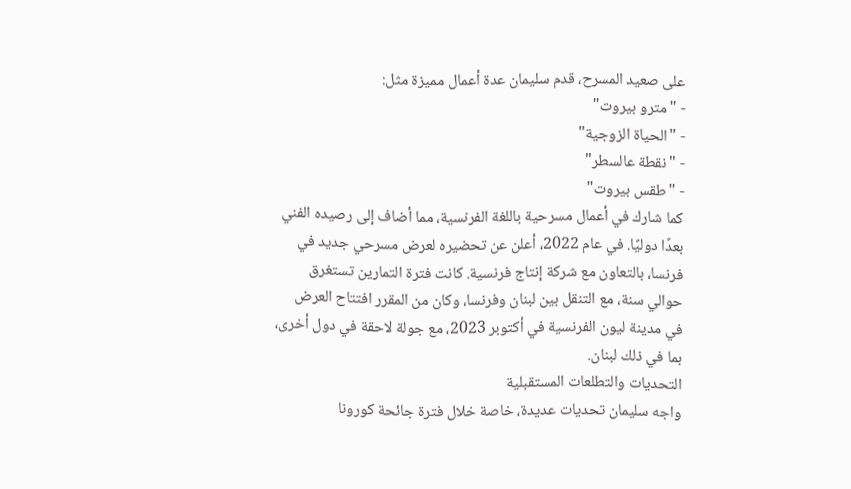على صعيد المسرح، قدم سليمان عدة أعمال مميزة مثل:
- "مترو بيروت"
- "الحياة الزوجية"
- "نقطة عالسطر"
- "طقس بيروت"
كما شارك في أعمال مسرحية باللغة الفرنسية، مما أضاف إلى رصيده الفني بعدًا دوليًا. في عام 2022، أعلن عن تحضيره لعرض مسرحي جديد في فرنسا، بالتعاون مع شركة إنتاج فرنسية. كانت فترة التمارين تستغرق حوالي سنة، مع التنقل بين لبنان وفرنسا، وكان من المقرر افتتاح العرض في مدينة ليون الفرنسية في أكتوبر 2023، مع جولة لاحقة في دول أخرى، بما في ذلك لبنان.
التحديات والتطلعات المستقبلية
واجه سليمان تحديات عديدة، خاصة خلال فترة جائحة كورونا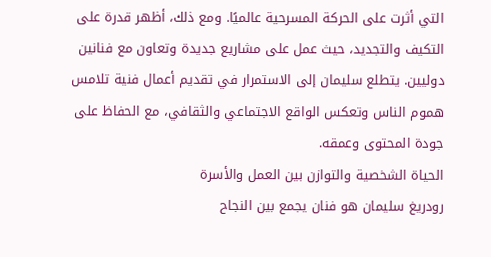التي أثرت على الحركة المسرحية عالميًا. ومع ذلك، أظهر قدرة على التكيف والتجديد، حيث عمل على مشاريع جديدة وتعاون مع فنانين دوليين. يتطلع سليمان إلى الاستمرار في تقديم أعمال فنية تلامس هموم الناس وتعكس الواقع الاجتماعي والثقافي، مع الحفاظ على جودة المحتوى وعمقه.
الحياة الشخصية والتوازن بين العمل والأسرة
رودريغ سليمان هو فنان يجمع بين النجاح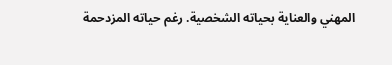المهني والعناية بحياته الشخصية. رغم حياته المزدحمة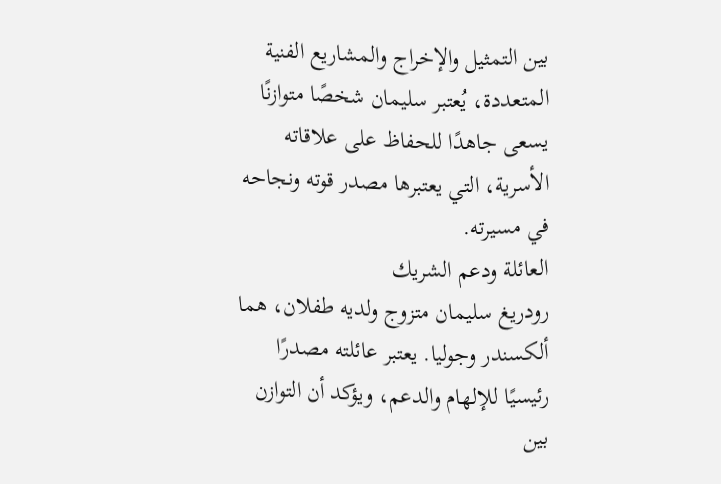بين التمثيل والإخراج والمشاريع الفنية المتعددة، يُعتبر سليمان شخصًا متوازنًا يسعى جاهدًا للحفاظ على علاقاته الأسرية، التي يعتبرها مصدر قوته ونجاحه في مسيرته.
العائلة ودعم الشريك
رودريغ سليمان متزوج ولديه طفلان، هما ألكسندر وجوليا. يعتبر عائلته مصدرًا رئيسيًا للإلهام والدعم، ويؤكد أن التوازن بين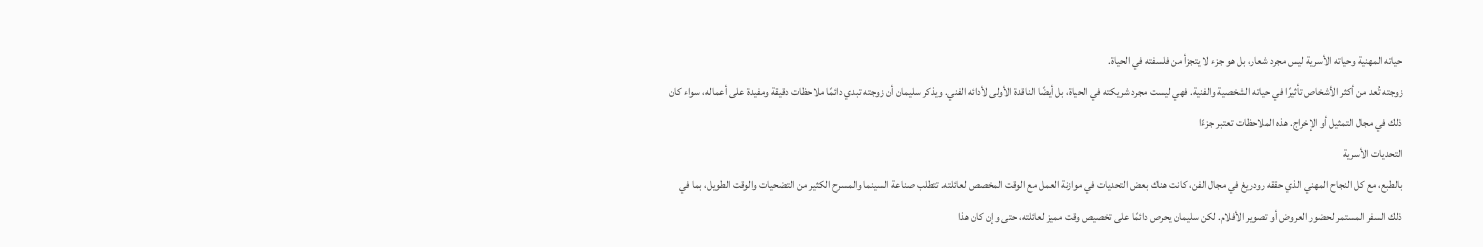حياته المهنية وحياته الأسرية ليس مجرد شعار، بل هو جزء لا يتجزأ من فلسفته في الحياة.
زوجته تُعد من أكثر الأشخاص تأثيرًا في حياته الشخصية والفنية. فهي ليست مجرد شريكته في الحياة، بل أيضًا الناقدة الأولى لأدائه الفني. ويذكر سليمان أن زوجته تبدي دائمًا ملاحظات دقيقة ومفيدة على أعماله، سواء كان ذلك في مجال التمثيل أو الإخراج. هذه الملاحظات تعتبر جزءًا
التحديات الأسرية
بالطبع، مع كل النجاح المهني الذي حققه رودريغ في مجال الفن، كانت هناك بعض التحديات في موازنة العمل مع الوقت المخصص لعائلته. تتطلب صناعة السينما والمسرح الكثير من التضحيات والوقت الطويل، بما في ذلك السفر المستمر لحضور العروض أو تصوير الأفلام. لكن سليمان يحرص دائمًا على تخصيص وقت مميز لعائلته، حتى وإن كان هذا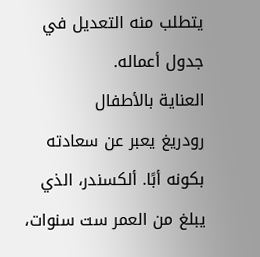يتطلب منه التعديل في جدول أعماله.
العناية بالأطفال
رودريغ يعبر عن سعادته بكونه أبًا. ألكسندر، الذي يبلغ من العمر ست سنوات،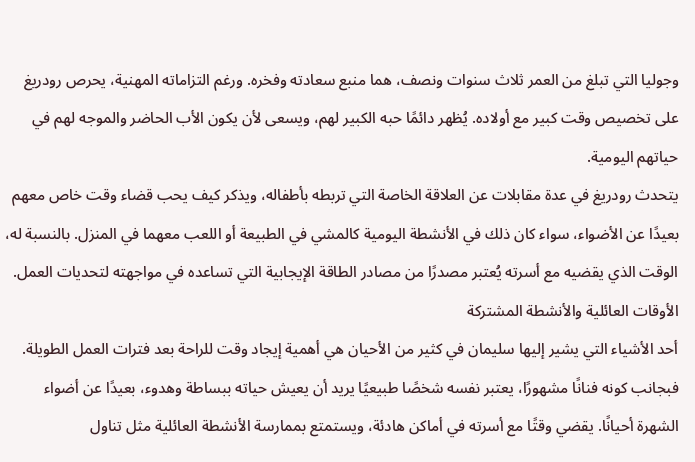وجوليا التي تبلغ من العمر ثلاث سنوات ونصف، هما منبع سعادته وفخره. ورغم التزاماته المهنية، يحرص رودريغ على تخصيص وقت كبير مع أولاده. يُظهر دائمًا حبه الكبير لهم، ويسعى لأن يكون الأب الحاضر والموجه لهم في حياتهم اليومية.
يتحدث رودريغ في عدة مقابلات عن العلاقة الخاصة التي تربطه بأطفاله، ويذكر كيف يحب قضاء وقت خاص معهم بعيدًا عن الأضواء، سواء كان ذلك في الأنشطة اليومية كالمشي في الطبيعة أو اللعب معهما في المنزل. بالنسبة له، الوقت الذي يقضيه مع أسرته يُعتبر مصدرًا من مصادر الطاقة الإيجابية التي تساعده في مواجهته لتحديات العمل.
الأوقات العائلية والأنشطة المشتركة
أحد الأشياء التي يشير إليها سليمان في كثير من الأحيان هي أهمية إيجاد وقت للراحة بعد فترات العمل الطويلة. فبجانب كونه فنانًا مشهورًا، يعتبر نفسه شخصًا طبيعيًا يريد أن يعيش حياته ببساطة وهدوء، بعيدًا عن أضواء الشهرة أحيانًا. يقضي وقتًا مع أسرته في أماكن هادئة، ويستمتع بممارسة الأنشطة العائلية مثل تناول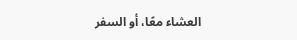العشاء معًا، أو السفر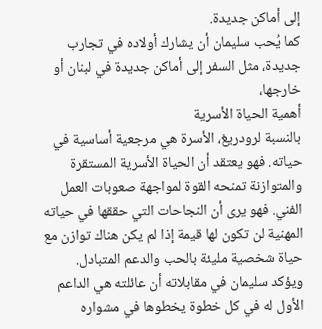إلى أماكن جديدة.
كما يُحب سليمان أن يشارك أولاده في تجارب جديدة، مثل السفر إلى أماكن جديدة في لبنان أو خارجها،
أهمية الحياة الأسرية
بالنسبة لرودريغ، الأسرة هي مرجعية أساسية في حياته. فهو يعتقد أن الحياة الأسرية المستقرة والمتوازنة تمنحه القوة لمواجهة صعوبات العمل الفني. فهو يرى أن النجاحات التي حققها في حياته المهنية لن تكون لها قيمة إذا لم يكن هناك توازن مع حياة شخصية مليئة بالحب والدعم المتبادل.
ويؤكد سليمان في مقابلاته أن عائلته هي الداعم الأول له في كل خطوة يخطوها في مشواره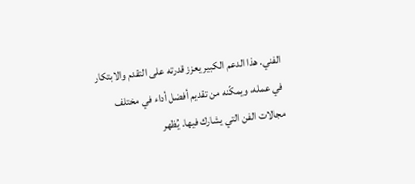الفني. هذا الدعم الكبير يعزز قدرته على التقدم والابتكار في عمله، ويمكّنه من تقديم أفضل أداء في مختلف مجالات الفن التي يشارك فيها. يُظهر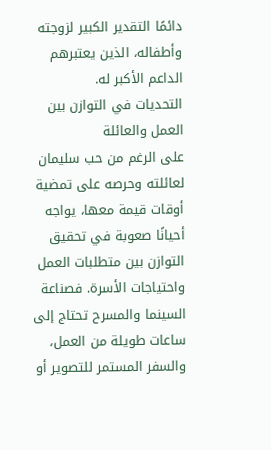دائمًا التقدير الكبير لزوجته وأطفاله، الذين يعتبرهم الداعم الأكبر له.
التحديات في التوازن بين العمل والعائلة
على الرغم من حب سليمان لعائلته وحرصه على تمضية أوقات قيمة معها، يواجه أحيانًا صعوبة في تحقيق التوازن بين متطلبات العمل واحتياجات الأسرة. فصناعة السينما والمسرح تحتاج إلى ساعات طويلة من العمل، والسفر المستمر للتصوير أو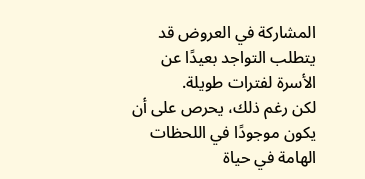المشاركة في العروض قد يتطلب التواجد بعيدًا عن الأسرة لفترات طويلة.
لكن رغم ذلك، يحرص على أن يكون موجودًا في اللحظات الهامة في حياة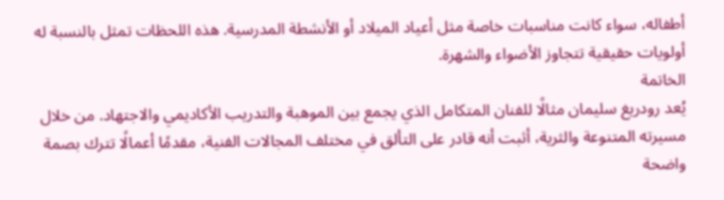أطفاله، سواء كانت مناسبات خاصة مثل أعياد الميلاد أو الأنشطة المدرسية. هذه اللحظات تمثل بالنسبة له أولويات حقيقية تتجاوز الأضواء والشهرة.
الخاتمة
يُعد رودريغ سليمان مثالًا للفنان المتكامل الذي يجمع بين الموهبة والتدريب الأكاديمي والاجتهاد. من خلال مسيرته المتنوعة والثرية، أثبت أنه قادر على التألق في مختلف المجالات الفنية، مقدمًا أعمالًا تترك بصمة واضحة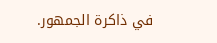في ذاكرة الجمهور.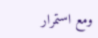ومع استمرار